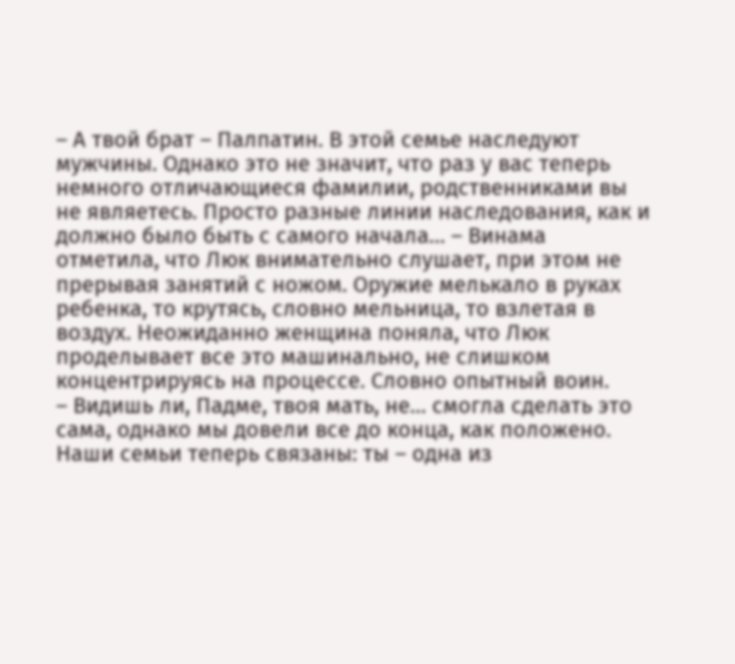– А твой брат – Палпатин. В этой семье наследуют мужчины. Однако это не значит, что раз у вас теперь немного отличающиеся фамилии, родственниками вы не являетесь. Просто разные линии наследования, как и должно было быть с самого начала… – Винама отметила, что Люк внимательно слушает, при этом не прерывая занятий с ножом. Оружие мелькало в руках ребенка, то крутясь, словно мельница, то взлетая в воздух. Неожиданно женщина поняла, что Люк проделывает все это машинально, не слишком концентрируясь на процессе. Словно опытный воин.
– Видишь ли, Падме, твоя мать, не… смогла сделать это сама, однако мы довели все до конца, как положено. Наши семьи теперь связаны: ты – одна из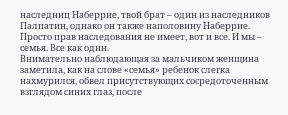наследниц Наберрие, твой брат – один из наследников Палпатин, однако он также наполовину Наберрие. Просто прав наследования не имеет, вот и все. И мы – семья. Все как один.
Внимательно наблюдающая за мальчиком женщина заметила, как на слове «семья» ребенок слегка нахмурился, обвел присутствующих сосредоточенным взглядом синих глаз, после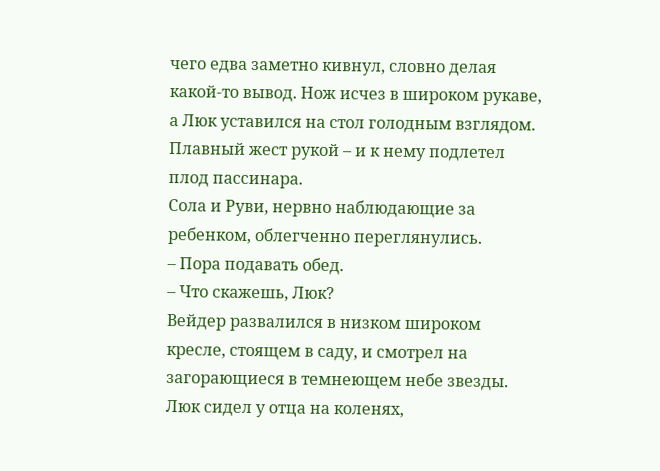чего едва заметно кивнул, словно делая какой-то вывод. Нож исчез в широком рукаве, а Люк уставился на стол голодным взглядом. Плавный жест рукой – и к нему подлетел плод пассинара.
Сола и Руви, нервно наблюдающие за ребенком, облегченно переглянулись.
– Пора подавать обед.
– Что скажешь, Люк?
Вейдер развалился в низком широком кресле, стоящем в саду, и смотрел на загорающиеся в темнеющем небе звезды. Люк сидел у отца на коленях,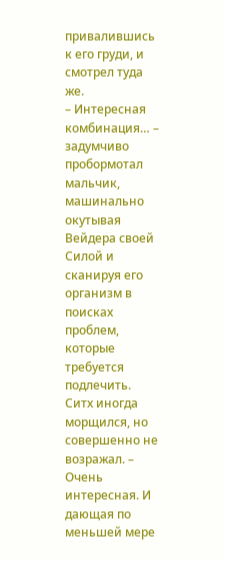привалившись к его груди, и смотрел туда же.
– Интересная комбинация… – задумчиво пробормотал мальчик, машинально окутывая Вейдера своей Силой и сканируя его организм в поисках проблем, которые требуется подлечить. Ситх иногда морщился, но совершенно не возражал. – Очень интересная. И дающая по меньшей мере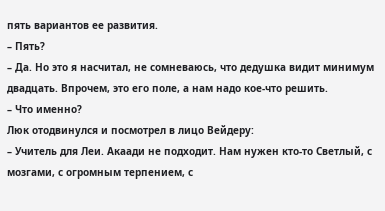пять вариантов ее развития.
– Пять?
– Да. Но это я насчитал, не сомневаюсь, что дедушка видит минимум двадцать. Впрочем, это его поле, а нам надо кое-что решить.
– Что именно?
Люк отодвинулся и посмотрел в лицо Вейдеру:
– Учитель для Леи. Акаади не подходит. Нам нужен кто-то Светлый, с мозгами, с огромным терпением, с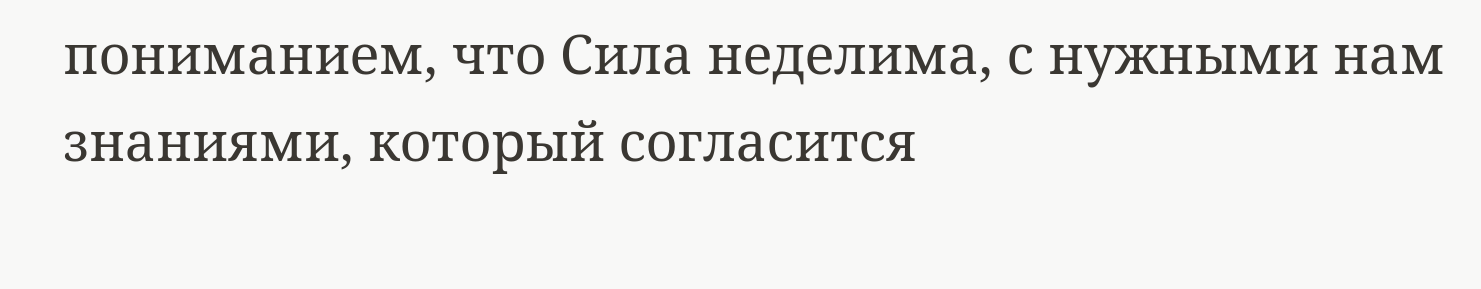пониманием, что Сила неделима, с нужными нам знаниями, который согласится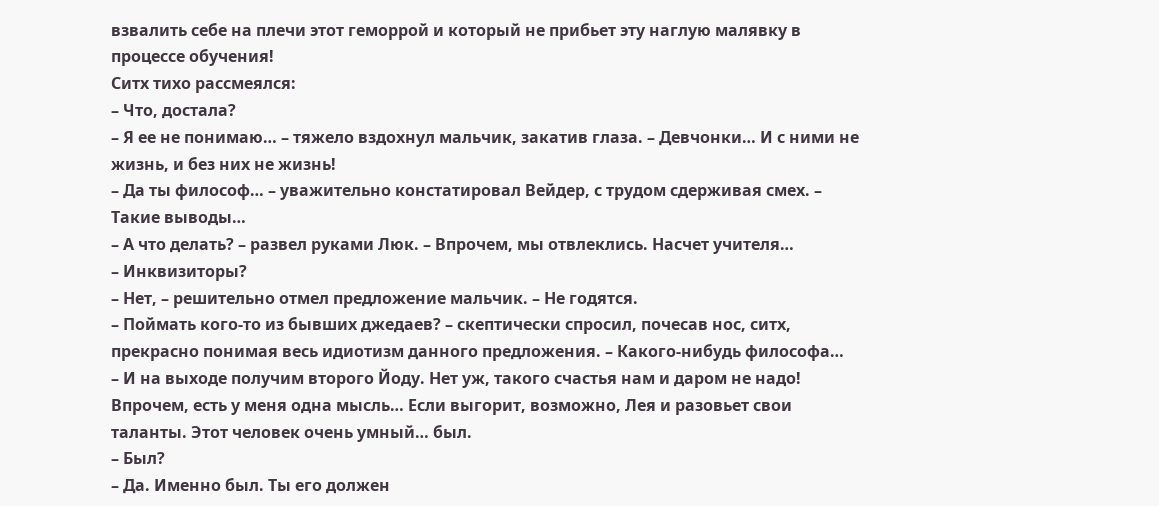взвалить себе на плечи этот геморрой и который не прибьет эту наглую малявку в процессе обучения!
Ситх тихо рассмеялся:
– Что, достала?
– Я ее не понимаю… – тяжело вздохнул мальчик, закатив глаза. – Девчонки… И с ними не жизнь, и без них не жизнь!
– Да ты философ… – уважительно констатировал Вейдер, с трудом сдерживая смех. – Такие выводы…
– А что делать? – развел руками Люк. – Впрочем, мы отвлеклись. Насчет учителя…
– Инквизиторы?
– Нет, – решительно отмел предложение мальчик. – Не годятся.
– Поймать кого-то из бывших джедаев? – скептически спросил, почесав нос, ситх, прекрасно понимая весь идиотизм данного предложения. – Какого-нибудь философа…
– И на выходе получим второго Йоду. Нет уж, такого счастья нам и даром не надо! Впрочем, есть у меня одна мысль… Если выгорит, возможно, Лея и разовьет свои таланты. Этот человек очень умный… был.
– Был?
– Да. Именно был. Ты его должен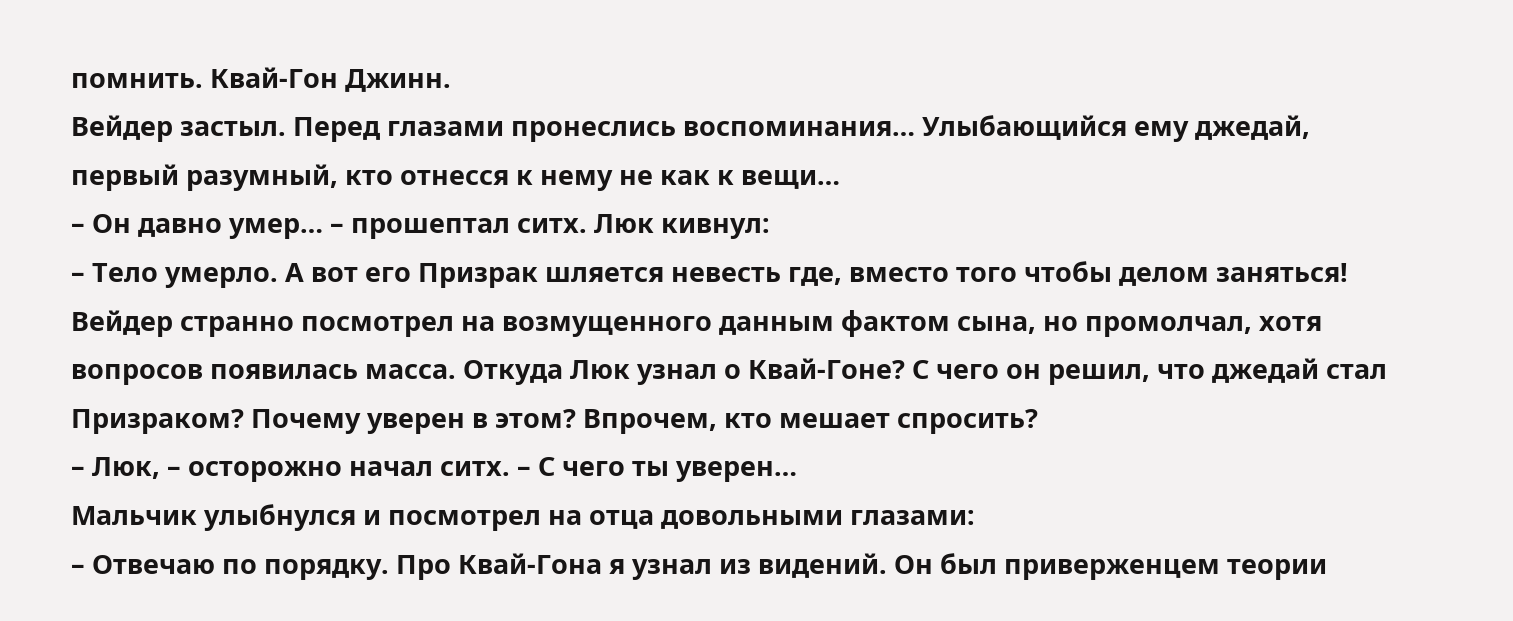помнить. Квай-Гон Джинн.
Вейдер застыл. Перед глазами пронеслись воспоминания… Улыбающийся ему джедай, первый разумный, кто отнесся к нему не как к вещи…
– Он давно умер… – прошептал ситх. Люк кивнул:
– Тело умерло. А вот его Призрак шляется невесть где, вместо того чтобы делом заняться!
Вейдер странно посмотрел на возмущенного данным фактом сына, но промолчал, хотя вопросов появилась масса. Откуда Люк узнал о Квай-Гоне? С чего он решил, что джедай стал Призраком? Почему уверен в этом? Впрочем, кто мешает спросить?
– Люк, – осторожно начал ситх. – С чего ты уверен…
Мальчик улыбнулся и посмотрел на отца довольными глазами:
– Отвечаю по порядку. Про Квай-Гона я узнал из видений. Он был приверженцем теории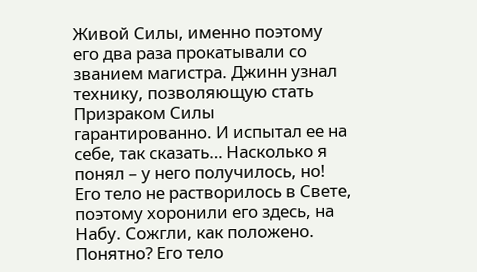Живой Силы, именно поэтому его два раза прокатывали со званием магистра. Джинн узнал технику, позволяющую стать Призраком Силы гарантированно. И испытал ее на себе, так сказать… Насколько я понял – у него получилось, но! Его тело не растворилось в Свете, поэтому хоронили его здесь, на Набу. Сожгли, как положено. Понятно? Его тело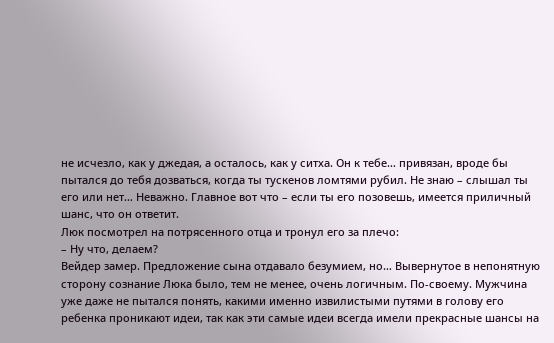не исчезло, как у джедая, а осталось, как у ситха. Он к тебе… привязан, вроде бы пытался до тебя дозваться, когда ты тускенов ломтями рубил. Не знаю – слышал ты его или нет… Неважно. Главное вот что – если ты его позовешь, имеется приличный шанс, что он ответит.
Люк посмотрел на потрясенного отца и тронул его за плечо:
– Ну что, делаем?
Вейдер замер. Предложение сына отдавало безумием, но… Вывернутое в непонятную сторону сознание Люка было, тем не менее, очень логичным. По-своему. Мужчина уже даже не пытался понять, какими именно извилистыми путями в голову его ребенка проникают идеи, так как эти самые идеи всегда имели прекрасные шансы на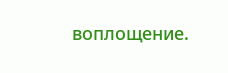воплощение.